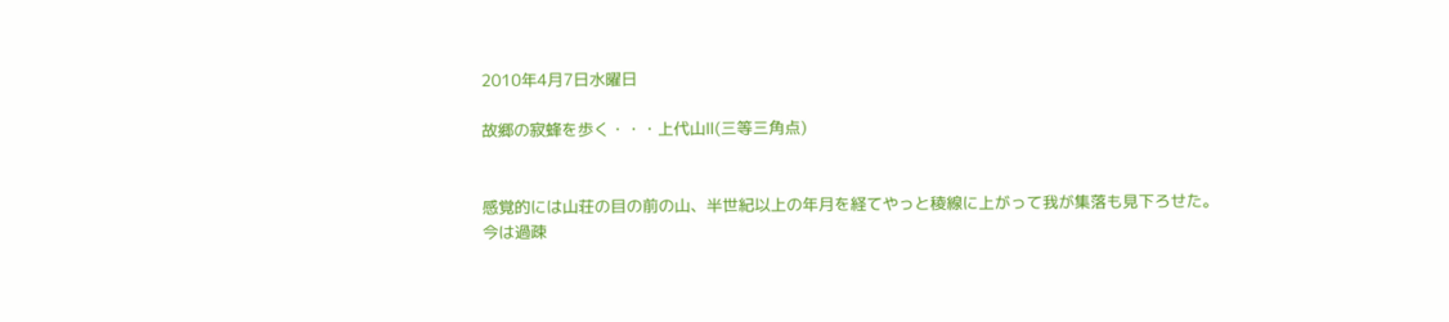2010年4月7日水曜日

故郷の寂蜂を歩く・・・上代山Ⅱ(三等三角点)


感覚的には山荘の目の前の山、半世紀以上の年月を経てやっと稜線に上がって我が集落も見下ろせた。
今は過疎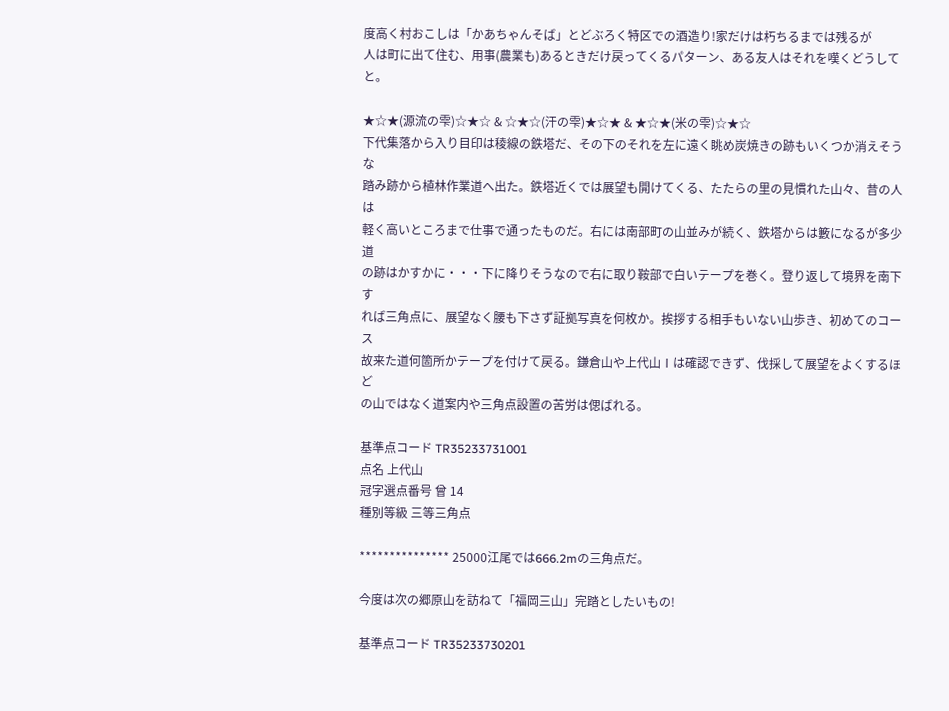度高く村おこしは「かあちゃんそば」とどぶろく特区での酒造り!家だけは朽ちるまでは残るが
人は町に出て住む、用事(農業も)あるときだけ戻ってくるパターン、ある友人はそれを嘆くどうしてと。

★☆★(源流の雫)☆★☆ & ☆★☆(汗の雫)★☆★ & ★☆★(米の雫)☆★☆
下代集落から入り目印は稜線の鉄塔だ、その下のそれを左に遠く眺め炭焼きの跡もいくつか消えそうな
踏み跡から植林作業道へ出た。鉄塔近くでは展望も開けてくる、たたらの里の見慣れた山々、昔の人は
軽く高いところまで仕事で通ったものだ。右には南部町の山並みが続く、鉄塔からは籔になるが多少道
の跡はかすかに・・・下に降りそうなので右に取り鞍部で白いテープを巻く。登り返して境界を南下す
れば三角点に、展望なく腰も下さず証拠写真を何枚か。挨拶する相手もいない山歩き、初めてのコース
故来た道何箇所かテープを付けて戻る。鎌倉山や上代山Ⅰは確認できず、伐採して展望をよくするほど
の山ではなく道案内や三角点設置の苦労は偲ばれる。

基準点コード TR35233731001
点名 上代山
冠字選点番号 曾 14
種別等級 三等三角点

*************** 25000江尾では666.2mの三角点だ。

今度は次の郷原山を訪ねて「福岡三山」完踏としたいもの!

基準点コード TR35233730201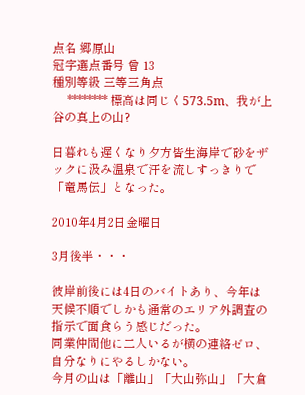点名 郷原山
冠字選点番号 曾 13
種別等級 三等三角点
     ******** 標高は同じく573.5m、我が上谷の真上の山?

日暮れも遅くなり夕方皆生海岸で砂をザックに汲み温泉で汗を流しすっきりで「竜馬伝」となった。

2010年4月2日金曜日

3月後半・・・

彼岸前後には4日のバイトあり、今年は天候不順でしかも通常のエリア外調査の指示で面食らう感じだった。
同業仲間他に二人いるが横の連絡ゼロ、自分なりにやるしかない。
今月の山は「離山」「大山弥山」「大倉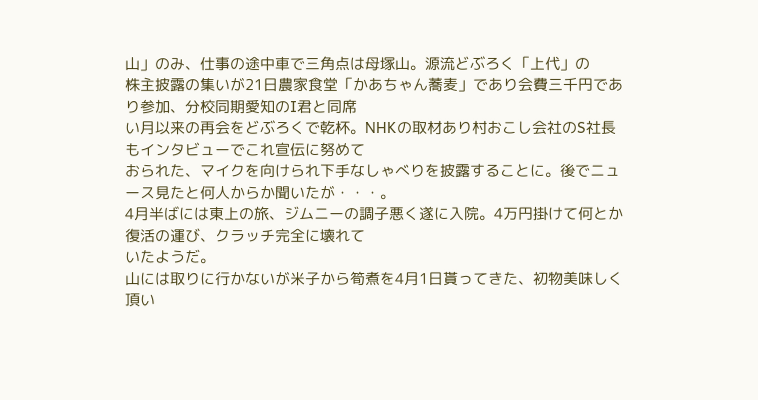山」のみ、仕事の途中車で三角点は母塚山。源流どぶろく「上代」の
株主披露の集いが21日農家食堂「かあちゃん蕎麦」であり会費三千円であり参加、分校同期愛知のI君と同席
い月以来の再会をどぶろくで乾杯。NHKの取材あり村おこし会社のS社長もインタビューでこれ宣伝に努めて
おられた、マイクを向けられ下手なしゃべりを披露することに。後でニュース見たと何人からか聞いたが・・・。
4月半ばには東上の旅、ジムニーの調子悪く遂に入院。4万円掛けて何とか復活の運び、クラッチ完全に壊れて
いたようだ。
山には取りに行かないが米子から筍煮を4月1日貰ってきた、初物美味しく頂い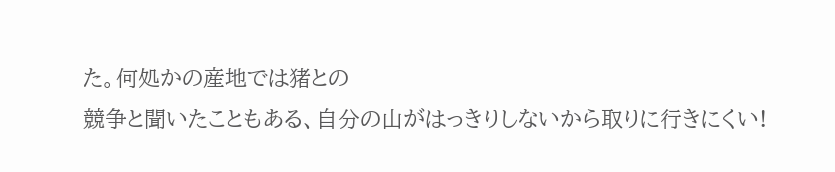た。何処かの産地では猪との
競争と聞いたこともある、自分の山がはっきりしないから取りに行きにくい!